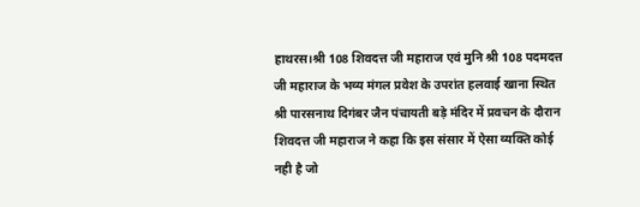हाथरस।श्री 108 शिवदत्त जी महाराज एवं मुनि श्री 108 पदमदत्त जी महाराज के भव्य मंगल प्रवेश के उपरांत हलवाई खाना स्थित श्री पारसनाथ दिगंबर जैन पंचायती बड़े मंदिर में प्रवचन के दौरान शिवदत्त जी महाराज ने कहा कि इस संसार में ऐसा व्यक्ति कोई नही है जो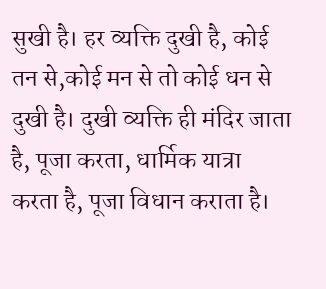सुखी है। हर व्यक्ति दुखी है, कोई तन से,कोई मन से तो कोई धन से दुखी है। दुखी व्यक्ति ही मंदिर जाता है, पूजा करता, धार्मिक यात्रा करता है, पूजा विधान कराता है।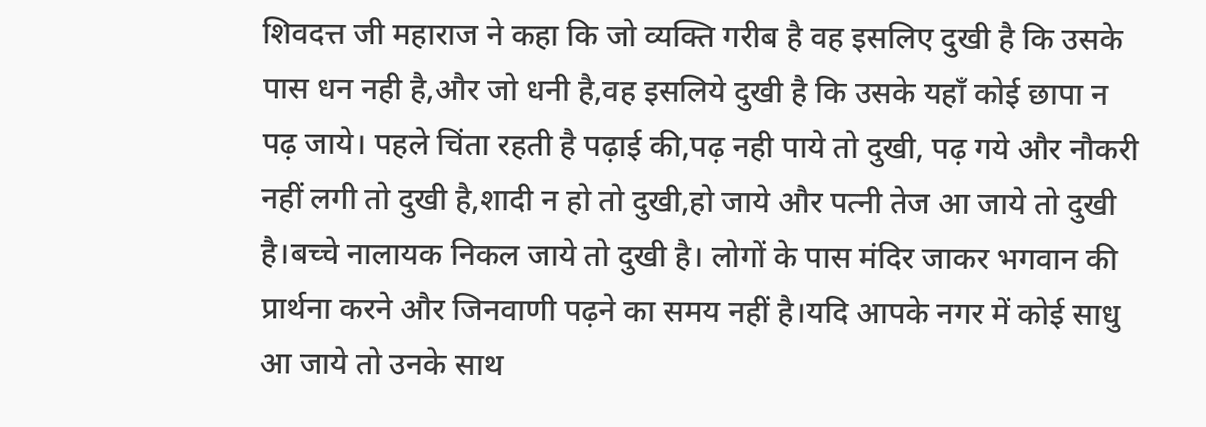शिवदत्त जी महाराज ने कहा कि जो व्यक्ति गरीब है वह इसलिए दुखी है कि उसके पास धन नही है,और जो धनी है,वह इसलिये दुखी है कि उसके यहाँ कोई छापा न पढ़ जाये। पहले चिंता रहती है पढ़ाई की,पढ़ नही पाये तो दुखी, पढ़ गये और नौकरी नहीं लगी तो दुखी है,शादी न हो तो दुखी,हो जाये और पत्नी तेज आ जाये तो दुखी है।बच्चे नालायक निकल जाये तो दुखी है। लोगों के पास मंदिर जाकर भगवान की प्रार्थना करने और जिनवाणी पढ़ने का समय नहीं है।यदि आपके नगर में कोई साधु आ जाये तो उनके साथ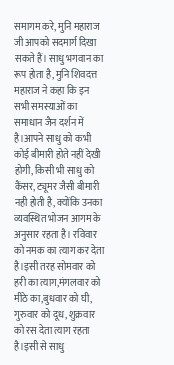समागम करे, मुनि महाराज जी आपको सदमार्ग दिखा सकते हैं। साधु भगवान का रूप होता है, मुनि शिवदत्त महाराज ने कहा कि इन सभी समस्याओं का समाधान जैन दर्शन में है।आपने साधु को कभी कोई बीमारी होते नहीं देखी होगी, किसी भी साधु को कैंसर, ट्यूमर जैसी बीमारी नही होती है, क्योंकि उनका व्यवस्थित भोजन आगम के अनुसार रहता है। रविवार को नमक का त्याग कर देता है।इसी तरह सोमवार को हरी का त्याग,मंगलवार को मीठे का,बुधवार को घी, गुरुवार को दूध, शुक्रवार को रस देता त्याग रहता है।इसी से साधु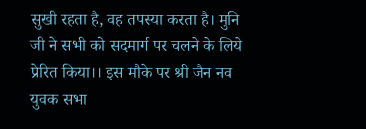सुखी रहता है, वह तपस्या करता है। मुनि जी ने सभी को सदमार्ग पर चलने के लिये प्रेरित किया।। इस मौके पर श्री जैन नव युवक सभा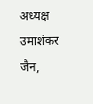अध्यक्ष उमाशंकर जैन,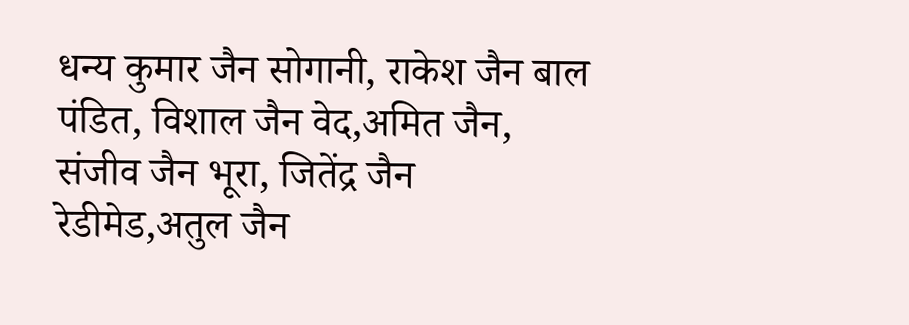धन्य कुमार जैन सोगानी, राकेश जैन बाल पंडित, विशाल जैन वेद,अमित जैन, संजीव जैन भूरा, जितेंद्र जैन रेडीमेड,अतुल जैन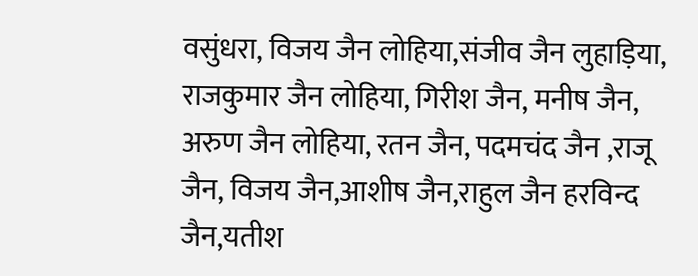वसुंधरा, विजय जैन लोहिया,संजीव जैन लुहाड़िया, राजकुमार जैन लोहिया, गिरीश जैन, मनीष जैन, अरुण जैन लोहिया, रतन जैन, पदमचंद जैन ,राजू जैन, विजय जैन,आशीष जैन,राहुल जैन हरविन्द जैन,यतीश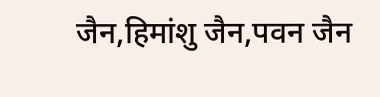जैन,हिमांशु जैन,पवन जैन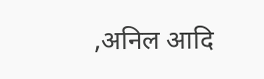,अनिल आदि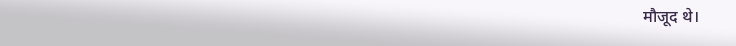मौजूद थे।